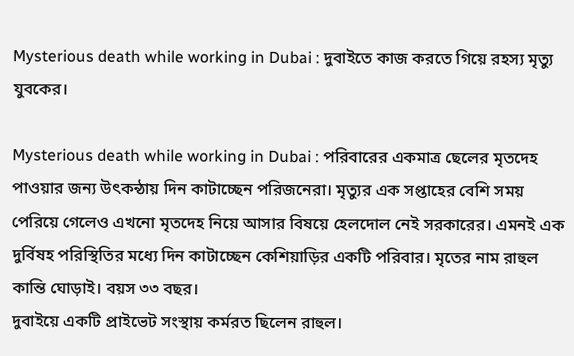Mysterious death while working in Dubai : দুবাইতে কাজ করতে গিয়ে রহস্য মৃত্যু যুবকের।

Mysterious death while working in Dubai : পরিবারের একমাত্র ছেলের মৃতদেহ পাওয়ার জন্য উৎকন্ঠায় দিন কাটাচ্ছেন পরিজনেরা। মৃত্যুর এক সপ্তাহের বেশি সময় পেরিয়ে গেলেও এখনো মৃতদেহ নিয়ে আসার বিষয়ে হেলদোল নেই সরকারের। এমনই এক দুর্বিষহ পরিস্থিতির মধ্যে দিন কাটাচ্ছেন কেশিয়াড়ির একটি পরিবার। মৃতের নাম রাহুল কান্তি ঘোড়াই। বয়স ৩৩ বছর।
দুবাইয়ে একটি প্রাইভেট সংস্থায় কর্মরত ছিলেন রাহুল।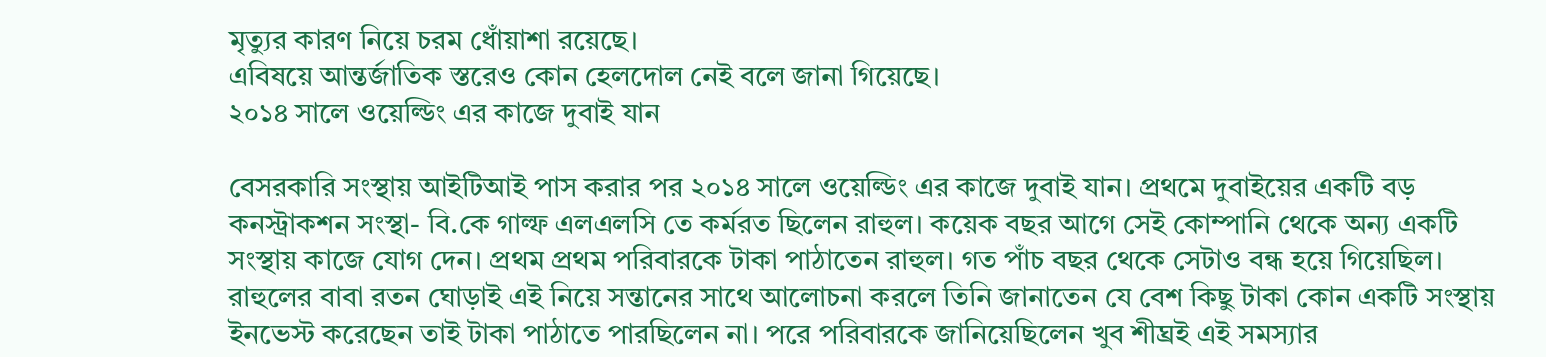মৃত্যুর কারণ নিয়ে চরম ধোঁয়াশা রয়েছে।
এবিষয়ে আন্তর্জাতিক স্তরেও কোন হেলদোল নেই বলে জানা গিয়েছে।
২০১৪ সালে ওয়েল্ডিং এর কাজে দুবাই যান

বেসরকারি সংস্থায় আইটিআই পাস করার পর ২০১৪ সালে ওয়েল্ডিং এর কাজে দুবাই যান। প্রথমে দুবাইয়ের একটি বড় কনস্ট্রাকশন সংস্থা- বি.কে গাল্ফ এলএলসি তে কর্মরত ছিলেন রাহুল। কয়েক বছর আগে সেই কোম্পানি থেকে অন্য একটি সংস্থায় কাজে যোগ দেন। প্রথম প্রথম পরিবারকে টাকা পাঠাতেন রাহুল। গত পাঁচ বছর থেকে সেটাও বন্ধ হয়ে গিয়েছিল। রাহুলের বাবা রতন ঘোড়াই এই নিয়ে সন্তানের সাথে আলোচনা করলে তিনি জানাতেন যে বেশ কিছু টাকা কোন একটি সংস্থায় ইনভেস্ট করেছেন তাই টাকা পাঠাতে পারছিলেন না। পরে পরিবারকে জানিয়েছিলেন খুব শীঘ্রই এই সমস্যার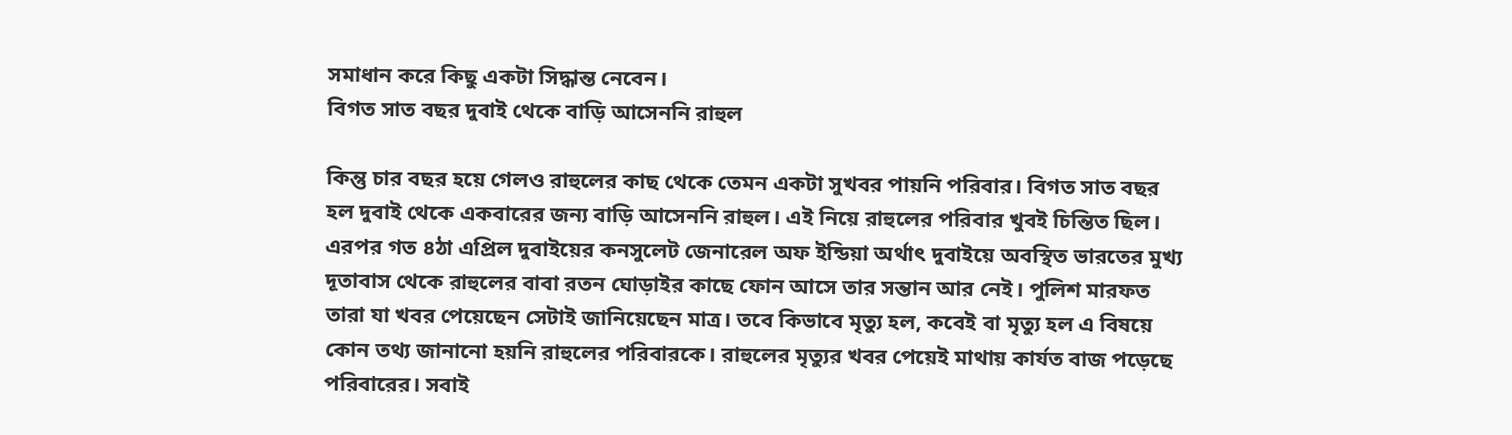সমাধান করে কিছু একটা সিদ্ধান্ত নেবেন।
বিগত সাত বছর দুবাই থেকে বাড়ি আসেননি রাহুল

কিন্তু চার বছর হয়ে গেলও রাহুলের কাছ থেকে তেমন একটা সুখবর পায়নি পরিবার। বিগত সাত বছর হল দুবাই থেকে একবারের জন্য বাড়ি আসেননি রাহুল। এই নিয়ে রাহুলের পরিবার খুবই চিন্তিত ছিল। এরপর গত ৪ঠা এপ্রিল দুবাইয়ের কনসুলেট জেনারেল অফ ইন্ডিয়া অর্থাৎ দুবাইয়ে অবস্থিত ভারতের মুখ্য দূতাবাস থেকে রাহুলের বাবা রতন ঘোড়াইর কাছে ফোন আসে তার সন্তান আর নেই। পুলিশ মারফত তারা যা খবর পেয়েছেন সেটাই জানিয়েছেন মাত্র। তবে কিভাবে মৃত্যু হল, কবেই বা মৃত্যু হল এ বিষয়ে কোন তথ্য জানানো হয়নি রাহুলের পরিবারকে। রাহুলের মৃত্যুর খবর পেয়েই মাথায় কার্যত বাজ পড়েছে পরিবারের। সবাই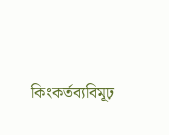কিংকর্তব্যবিমূঢ়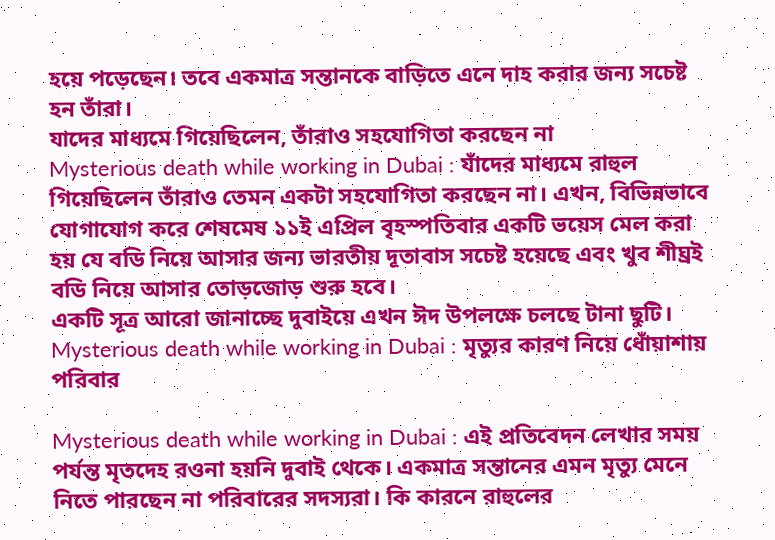হয়ে পড়েছেন। তবে একমাত্র সন্তানকে বাড়িতে এনে দাহ করার জন্য সচেষ্ট হন তাঁরা।
যাদের মাধ্যমে গিয়েছিলেন, তাঁরাও সহযোগিতা করছেন না
Mysterious death while working in Dubai : যাঁদের মাধ্যমে রাহুল গিয়েছিলেন তাঁরাও তেমন একটা সহযোগিতা করছেন না। এখন, বিভিন্নভাবে যোগাযোগ করে শেষমেষ ১১ই এপ্রিল বৃহস্পতিবার একটি ভয়েস মেল করা হয় যে বডি নিয়ে আসার জন্য ভারতীয় দূতাবাস সচেষ্ট হয়েছে এবং খুব শীঘ্রই বডি নিয়ে আসার তোড়জোড় শুরু হবে।
একটি সূত্র আরো জানাচ্ছে দুবাইয়ে এখন ঈদ উপলক্ষে চলছে টানা ছুটি।
Mysterious death while working in Dubai : মৃত্যুর কারণ নিয়ে ধোঁয়াশায় পরিবার

Mysterious death while working in Dubai : এই প্রতিবেদন লেখার সময় পর্যন্ত মৃতদেহ রওনা হয়নি দুবাই থেকে। একমাত্র সন্তানের এমন মৃত্যু মেনে নিতে পারছেন না পরিবারের সদস্যরা। কি কারনে রাহুলের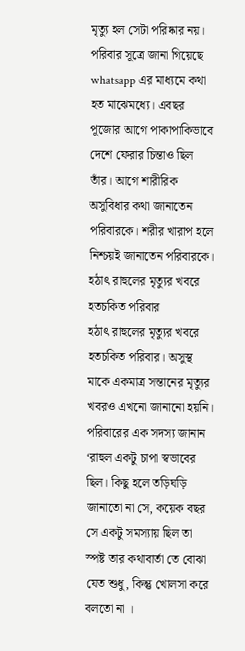মৃত্যু হল সেটা পরিষ্কার নয়। পরিবার সূত্রে জানা গিয়েছে whatsapp এর মাধ্যমে কথা হত মাঝেমধ্যে। এবছর পূজোর আগে পাকাপাকিভাবে দেশে ফেরার চিন্তাও ছিল তাঁর। আগে শারীরিক অসুবিধার কথা জানাতেন পরিবারকে। শরীর খারাপ হলে নিশ্চয়ই জানাতেন পরিবারকে।
হঠাৎ রাহুলের মৃত্যুর খবরে হতচকিত পরিবার
হঠাৎ রাহুলের মৃত্যুর খবরে হতচকিত পরিবার। অসুস্থ মাকে একমাত্র সন্তানের মৃত্যুর খবরও এখনো জানানো হয়নি। পরিবারের এক সদস্য জানান ‘রাহুল একটু চাপা স্বভাবের ছিল। কিছু হলে তড়িঘড়ি জানাতো না সে, কয়েক বছর সে একটু সমস্যায় ছিল তা স্পষ্ট তার কথাবার্তা তে বোঝা যেত শুধু, কিন্তু খোলসা করে বলতো না ।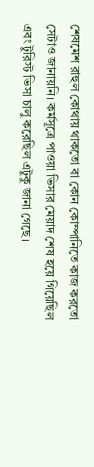শেষমেশ রাহুল কোথায় থাকতো বা কোন কোম্পানিতে কাজ করতো সেটাও জানায়নি। কর্মসূত্রে পাওয়া ভিসার মেয়াদ শেষ হয়ে গিয়েছিল এবং টুরিস্ট ভিসা চালু করেছিল এটুকু জানা গেছে।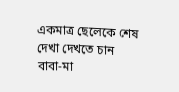একমাত্র ছেলেকে শেষ দেখা দেখতে চান বাবা-মা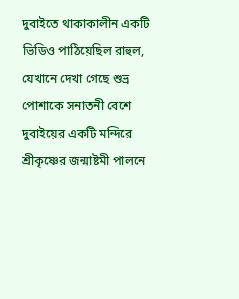দুবাইতে থাকাকালীন একটি ভিডিও পাঠিয়েছিল রাহুল, যেখানে দেখা গেছে শুভ্র পোশাকে সনাতনী বেশে দুবাইয়ের একটি মন্দিরে শ্রীকৃষ্ণের জন্মাষ্টমী পালনে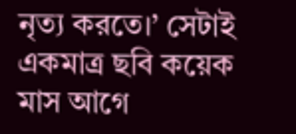নৃত্য করতে।’ সেটাই একমাত্র ছবি কয়েক মাস আগে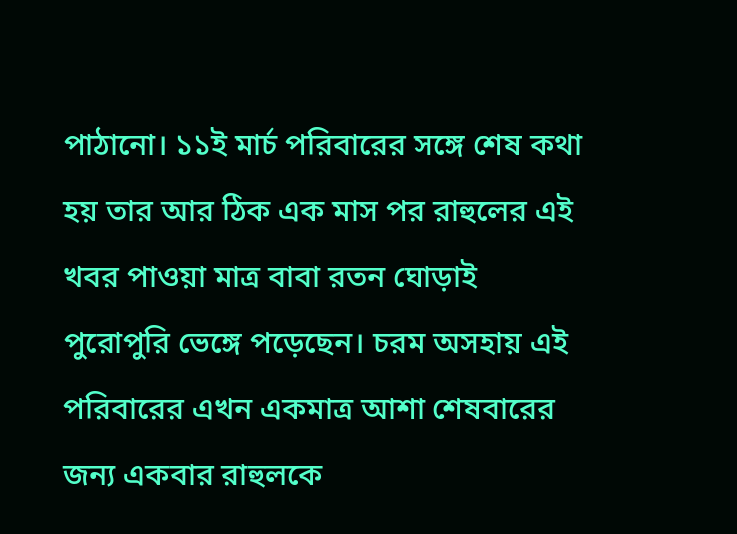পাঠানো। ১১ই মার্চ পরিবারের সঙ্গে শেষ কথা হয় তার আর ঠিক এক মাস পর রাহুলের এই খবর পাওয়া মাত্র বাবা রতন ঘোড়াই পুরোপুরি ভেঙ্গে পড়েছেন। চরম অসহায় এই পরিবারের এখন একমাত্র আশা শেষবারের জন্য একবার রাহুলকে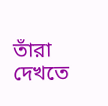তাঁরা দেখতে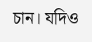চান। যদিও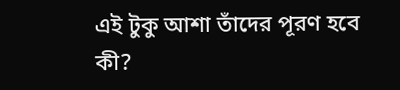এই টুকু আশা তাঁদের পূরণ হবে কী?